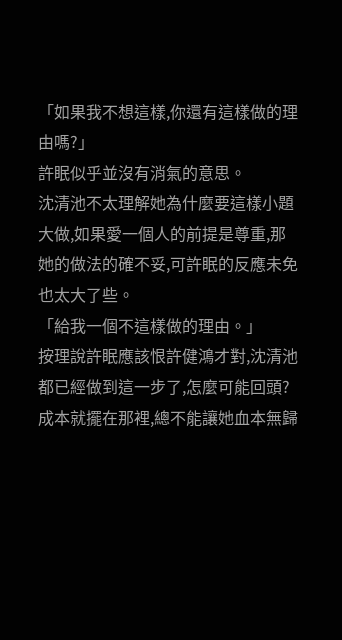「如果我不想這樣,你還有這樣做的理由嗎?」
許眠似乎並沒有消氣的意思。
沈清池不太理解她為什麼要這樣小題大做,如果愛一個人的前提是尊重,那她的做法的確不妥,可許眠的反應未免也太大了些。
「給我一個不這樣做的理由。」
按理說許眠應該恨許健鴻才對,沈清池都已經做到這一步了,怎麼可能回頭?成本就擺在那裡,總不能讓她血本無歸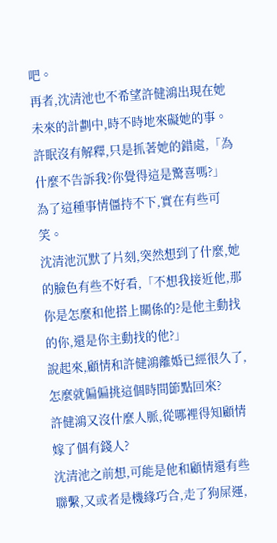吧。
再者,沈清池也不希望許健鴻出現在她未來的計劃中,時不時地來礙她的事。
許眠沒有解釋,只是抓著她的錯處,「為什麼不告訴我?你覺得這是驚喜嗎?」
為了這種事情僵持不下,實在有些可笑。
沈清池沉默了片刻,突然想到了什麼,她的臉色有些不好看,「不想我接近他,那你是怎麼和他搭上關係的?是他主動找的你,還是你主動找的他?」
說起來,顧情和許健鴻離婚已經很久了,怎麼就偏偏挑這個時間節點回來?
許健鴻又沒什麼人脈,從哪裡得知顧情嫁了個有錢人?
沈清池之前想,可能是他和顧情還有些聯繫,又或者是機緣巧合,走了狗屎運,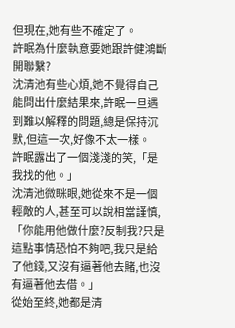但現在,她有些不確定了。
許眠為什麼執意要她跟許健鴻斷開聯繫?
沈清池有些心煩,她不覺得自己能問出什麼結果來,許眠一旦遇到難以解釋的問題,總是保持沉默,但這一次,好像不太一樣。
許眠露出了一個淺淺的笑,「是我找的他。」
沈清池微眯眼,她從來不是一個輕敵的人,甚至可以說相當謹慎,「你能用他做什麼?反制我?只是這點事情恐怕不夠吧,我只是給了他錢,又沒有逼著他去賭,也沒有逼著他去借。」
從始至終,她都是清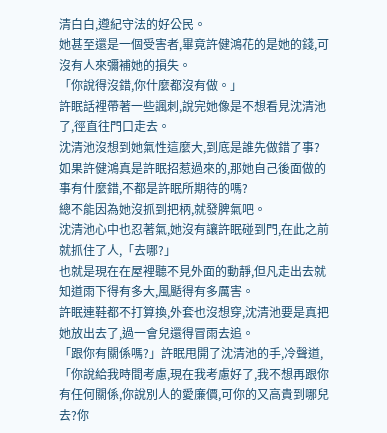清白白,遵紀守法的好公民。
她甚至還是一個受害者,畢竟許健鴻花的是她的錢,可沒有人來彌補她的損失。
「你說得沒錯,你什麼都沒有做。」
許眠話裡帶著一些諷刺,說完她像是不想看見沈清池了,徑直往門口走去。
沈清池沒想到她氣性這麼大,到底是誰先做錯了事?
如果許健鴻真是許眠招惹過來的,那她自己後面做的事有什麼錯,不都是許眠所期待的嗎?
總不能因為她沒抓到把柄,就發脾氣吧。
沈清池心中也忍著氣,她沒有讓許眠碰到門,在此之前就抓住了人,「去哪?」
也就是現在在屋裡聽不見外面的動靜,但凡走出去就知道雨下得有多大,風颳得有多厲害。
許眠連鞋都不打算換,外套也沒想穿,沈清池要是真把她放出去了,過一會兒還得冒雨去追。
「跟你有關係嗎?」許眠甩開了沈清池的手,冷聲道,「你說給我時間考慮,現在我考慮好了,我不想再跟你有任何關係,你說別人的愛廉價,可你的又高貴到哪兒去?你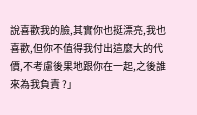說喜歡我的臉,其實你也挺漂亮,我也喜歡,但你不值得我付出這麼大的代價,不考慮後果地跟你在一起,之後誰來為我負責 ?」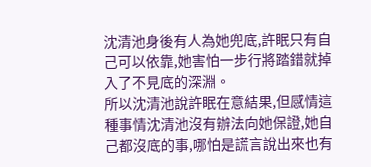沈清池身後有人為她兜底,許眠只有自己可以依靠,她害怕一步行將踏錯就掉入了不見底的深淵。
所以沈清池說許眠在意結果,但感情這種事情沈清池沒有辦法向她保證,她自己都沒底的事,哪怕是謊言說出來也有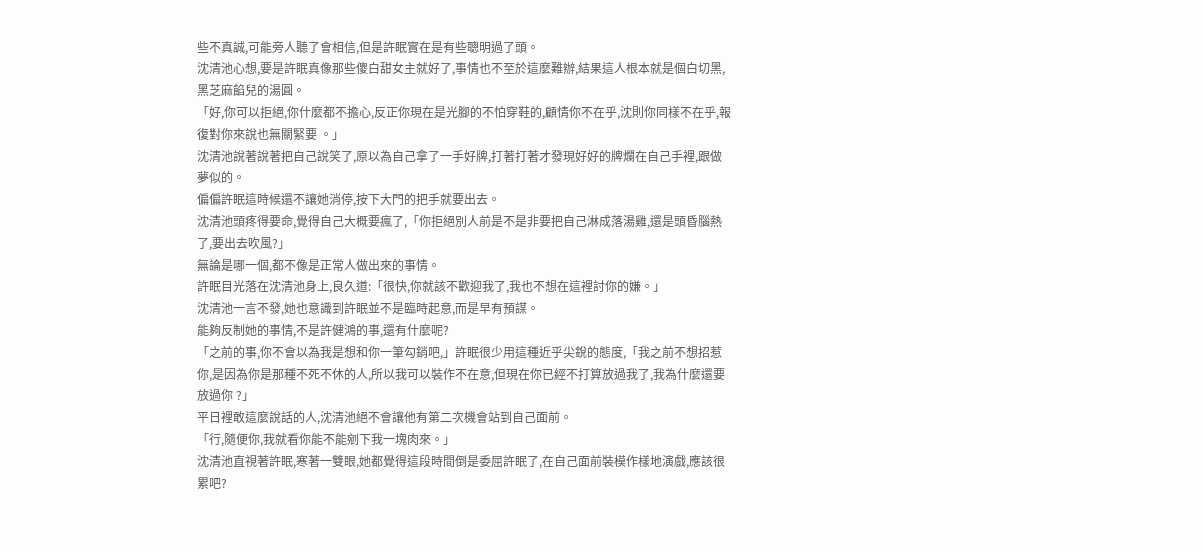些不真誠,可能旁人聽了會相信,但是許眠實在是有些聰明過了頭。
沈清池心想,要是許眠真像那些傻白甜女主就好了,事情也不至於這麼難辦,結果這人根本就是個白切黑,黑芝麻餡兒的湯圓。
「好,你可以拒絕,你什麼都不擔心,反正你現在是光腳的不怕穿鞋的,顧情你不在乎,沈則你同樣不在乎,報復對你來說也無關緊要 。」
沈清池說著說著把自己說笑了,原以為自己拿了一手好牌,打著打著才發現好好的牌爛在自己手裡,跟做夢似的。
偏偏許眠這時候還不讓她消停,按下大門的把手就要出去。
沈清池頭疼得要命,覺得自己大概要瘋了,「你拒絕別人前是不是非要把自己淋成落湯雞,還是頭昏腦熱了,要出去吹風?」
無論是哪一個,都不像是正常人做出來的事情。
許眠目光落在沈清池身上,良久道:「很快,你就該不歡迎我了,我也不想在這裡討你的嫌。」
沈清池一言不發,她也意識到許眠並不是臨時起意,而是早有預謀。
能夠反制她的事情,不是許健鴻的事,還有什麼呢?
「之前的事,你不會以為我是想和你一筆勾銷吧,」許眠很少用這種近乎尖銳的態度,「我之前不想招惹你,是因為你是那種不死不休的人,所以我可以裝作不在意,但現在你已經不打算放過我了,我為什麼還要放過你 ?」
平日裡敢這麼說話的人,沈清池絕不會讓他有第二次機會站到自己面前。
「行,隨便你,我就看你能不能剜下我一塊肉來。」
沈清池直視著許眠,寒著一雙眼,她都覺得這段時間倒是委屈許眠了,在自己面前裝模作樣地演戲,應該很累吧?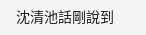沈清池話剛說到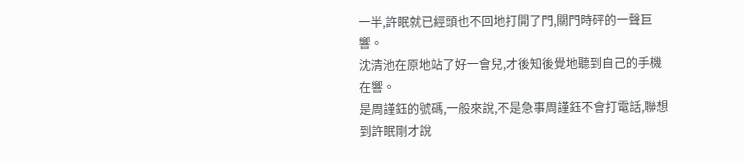一半,許眠就已經頭也不回地打開了門,關門時砰的一聲巨響。
沈清池在原地站了好一會兒,才後知後覺地聽到自己的手機在響。
是周謹鈺的號碼,一般來說,不是急事周謹鈺不會打電話,聯想到許眠剛才說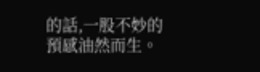的話,一股不妙的預感油然而生。